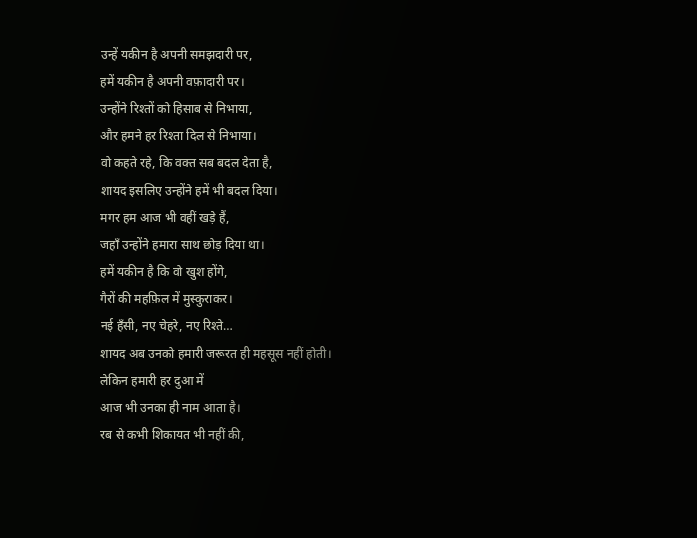उन्हें यकीन है अपनी समझदारी पर,
हमें यकीन है अपनी वफ़ादारी पर।
उन्होंने रिश्तों को हिसाब से निभाया,
और हमने हर रिश्ता दिल से निभाया।
वो कहते रहे, कि वक्त सब बदल देता है,
शायद इसलिए उन्होंने हमें भी बदल दिया।
मगर हम आज भी वहीं खड़े हैं,
जहाँ उन्होंने हमारा साथ छोड़ दिया था।
हमें यकीन है कि वो खुश होंगे,
गैरों की महफ़िल में मुस्कुराकर।
नई हँसी, नए चेहरे, नए रिश्ते…
शायद अब उनको हमारी जरूरत ही महसूस नहीं होती।
लेकिन हमारी हर दुआ में
आज भी उनका ही नाम आता है।
रब से कभी शिकायत भी नहीं की,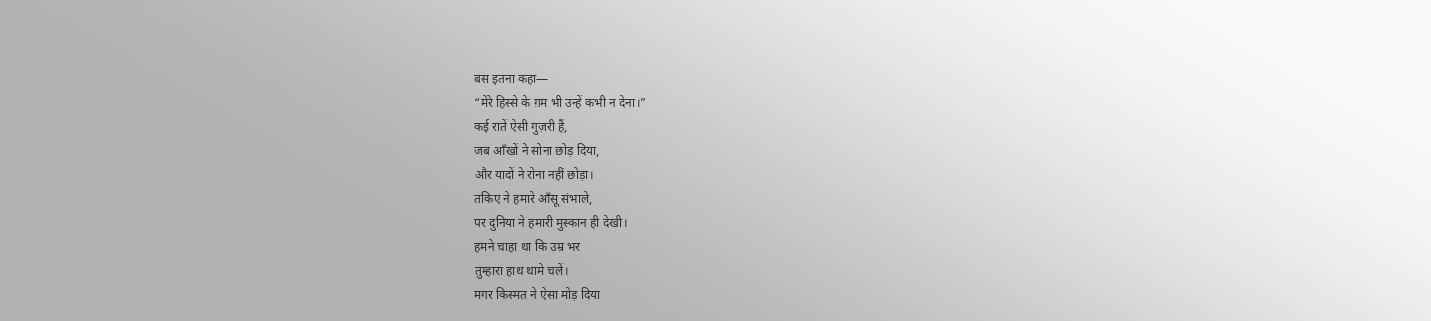बस इतना कहा—
“मेरे हिस्से के ग़म भी उन्हें कभी न देना।”
कई रातें ऐसी गुज़री हैं,
जब आँखों ने सोना छोड़ दिया,
और यादों ने रोना नहीं छोड़ा।
तकिए ने हमारे आँसू संभाले,
पर दुनिया ने हमारी मुस्कान ही देखी।
हमने चाहा था कि उम्र भर
तुम्हारा हाथ थामे चलें।
मगर किस्मत ने ऐसा मोड़ दिया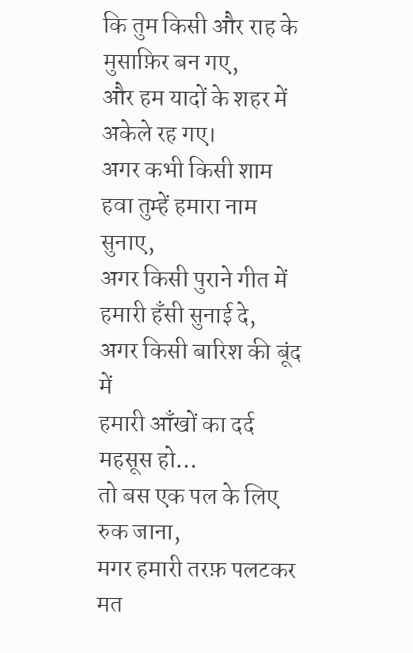कि तुम किसी और राह के मुसाफ़िर बन गए,
और हम यादों के शहर में अकेले रह गए।
अगर कभी किसी शाम
हवा तुम्हें हमारा नाम सुनाए,
अगर किसी पुराने गीत में
हमारी हँसी सुनाई दे,
अगर किसी बारिश की बूंद में
हमारी आँखों का दर्द महसूस हो…
तो बस एक पल के लिए रुक जाना,
मगर हमारी तरफ़ पलटकर मत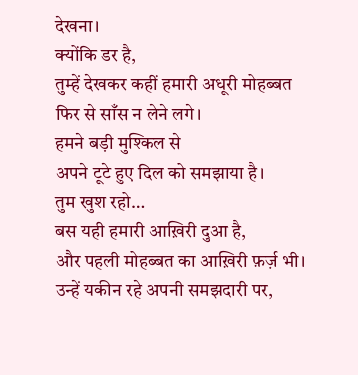देखना।
क्योंकि डर है,
तुम्हें देखकर कहीं हमारी अधूरी मोहब्बत
फिर से साँस न लेने लगे।
हमने बड़ी मुश्किल से
अपने टूटे हुए दिल को समझाया है।
तुम खुश रहो…
बस यही हमारी आख़िरी दुआ है,
और पहली मोहब्बत का आख़िरी फ़र्ज़ भी।
उन्हें यकीन रहे अपनी समझदारी पर,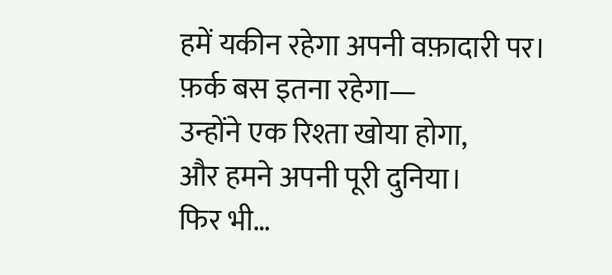हमें यकीन रहेगा अपनी वफ़ादारी पर।
फ़र्क बस इतना रहेगा—
उन्होंने एक रिश्ता खोया होगा,
और हमने अपनी पूरी दुनिया।
फिर भी…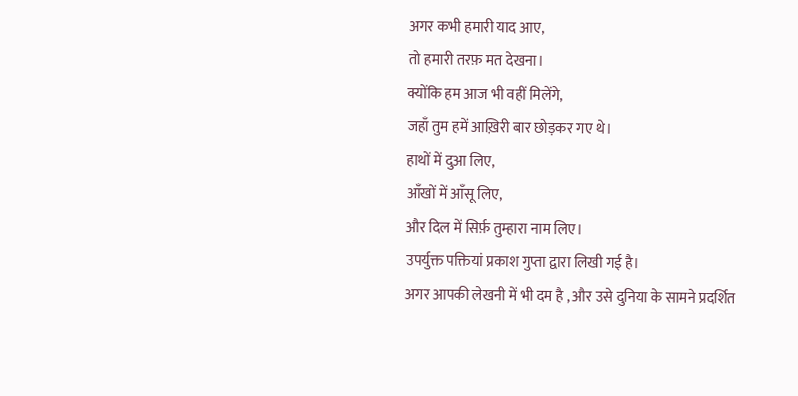अगर कभी हमारी याद आए,
तो हमारी तरफ़ मत देखना।
क्योंकि हम आज भी वहीं मिलेंगे,
जहाँ तुम हमें आख़िरी बार छोड़कर गए थे।
हाथों में दुआ लिए,
आँखों में आँसू लिए,
और दिल में सिर्फ़ तुम्हारा नाम लिए।
उपर्युक्त पक्तियां प्रकाश गुप्ता द्वारा लिखी गई है।
अगर आपकी लेखनी में भी दम है , और उसे दुनिया के सामने प्रदर्शित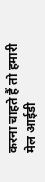करना चाहते हैं तो हमारी मेल आईडी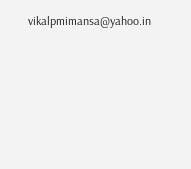vikalpmimansa@yahoo.in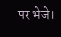पर भेजे।